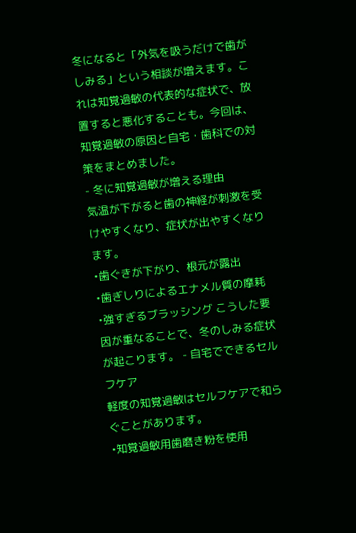冬になると「外気を吸うだけで歯がしみる」という相談が増えます。これは知覚過敏の代表的な症状で、放置すると悪化することも。今回は、知覚過敏の原因と自宅・歯科での対策をまとめました。
- 冬に知覚過敏が増える理由
気温が下がると歯の神経が刺激を受けやすくなり、症状が出やすくなります。
•歯ぐきが下がり、根元が露出
•歯ぎしりによるエナメル質の摩耗
•強すぎるブラッシング こうした要因が重なることで、冬のしみる症状が起こります。 - 自宅でできるセルフケア
軽度の知覚過敏はセルフケアで和らぐことがあります。
•知覚過敏用歯磨き粉を使用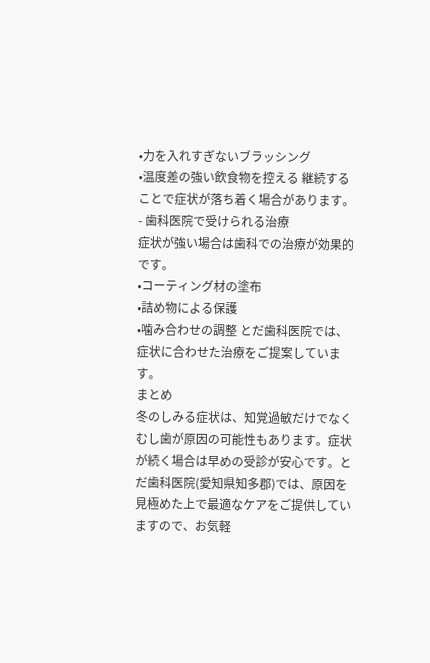•力を入れすぎないブラッシング
•温度差の強い飲食物を控える 継続することで症状が落ち着く場合があります。 - 歯科医院で受けられる治療
症状が強い場合は歯科での治療が効果的です。
•コーティング材の塗布
•詰め物による保護
•噛み合わせの調整 とだ歯科医院では、症状に合わせた治療をご提案しています。
まとめ
冬のしみる症状は、知覚過敏だけでなくむし歯が原因の可能性もあります。症状が続く場合は早めの受診が安心です。とだ歯科医院(愛知県知多郡)では、原因を見極めた上で最適なケアをご提供していますので、お気軽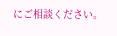にご相談ください。